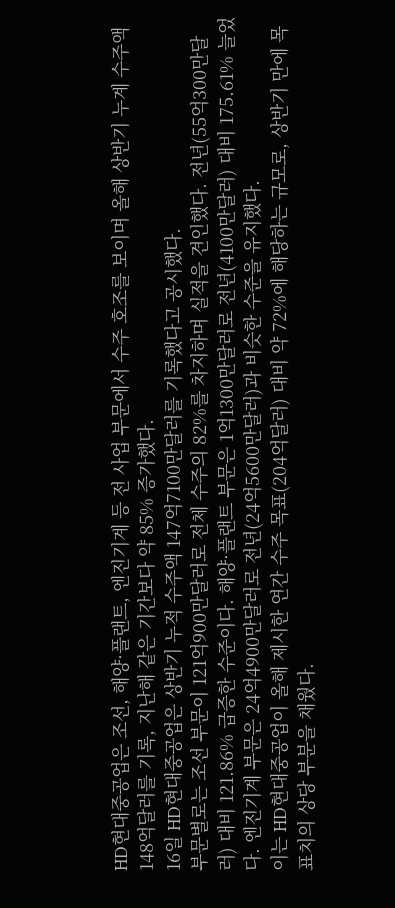HD현대중공업은 조선, 해양·플랜트, 엔진기계 등 전 사업 부문에서 수주 호조를 보이며 올해 상반기 누계 수주액 148억달러를 기록, 지난해 같은 기간보다 약 85% 증가했다.
16일 HD현대중공업은 상반기 누적 수주액 147억7100만달러를 기록했다고 공시했다.
부문별로는 조선 부문이 121억900만달러로 전체 수주의 82%를 차지하며 실적을 견인했다. 전년(55억300만달러) 대비 121.86% 급증한 수준이다. 해양·플랜트 부문은 1억1300만달러로 전년(4100만달러) 대비 175.61% 늘었다. 엔진기계 부문은 24억4900만달러로 전년(24억5600만달러)과 비슷한 수준을 유지했다.
이는 HD현대중공업이 올해 제시한 연간 수주 목표(204억달러) 대비 약 72%에 해당하는 규모로, 상반기 만에 목표치의 상당 부분을 채웠다.